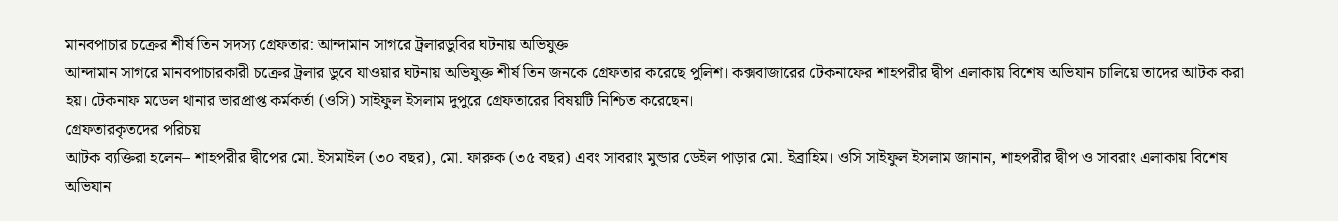মানবপাচার চক্রের শীর্ষ তিন সদস্য গ্রেফতার: আন্দামান সাগরে ট্রলারডুবির ঘটনায় অভিযুক্ত
আন্দামান সাগরে মানবপাচারকারী চক্রের ট্রলার ডুবে যাওয়ার ঘটনায় অভিযুক্ত শীর্ষ তিন জনকে গ্রেফতার করেছে পুলিশ। কক্সবাজারের টেকনাফের শাহপরীর দ্বীপ এলাকায় বিশেষ অভিযান চালিয়ে তাদের আটক করা হয়। টেকনাফ মডেল থানার ভারপ্রাপ্ত কর্মকর্তা (ওসি) সাইফুল ইসলাম দুপুরে গ্রেফতারের বিষয়টি নিশ্চিত করেছেন।
গ্রেফতারকৃতদের পরিচয়
আটক ব্যক্তিরা হলেন– শাহপরীর দ্বীপের মো. ইসমাইল (৩০ বছর), মো. ফারুক (৩৫ বছর) এবং সাবরাং মুন্ডার ডেইল পাড়ার মো. ইব্রাহিম। ওসি সাইফুল ইসলাম জানান, শাহপরীর দ্বীপ ও সাবরাং এলাকায় বিশেষ অভিযান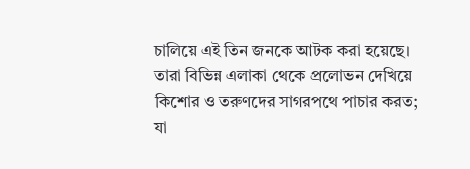চালিয়ে এই তিন জনকে আটক করা হয়েছে। তারা বিভিন্ন এলাকা থেকে প্রলোভন দেখিয়ে কিশোর ও তরুণদের সাগরপথে পাচার করত; যা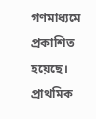গণমাধ্যমে প্রকাশিত হয়েছে।
প্রাথমিক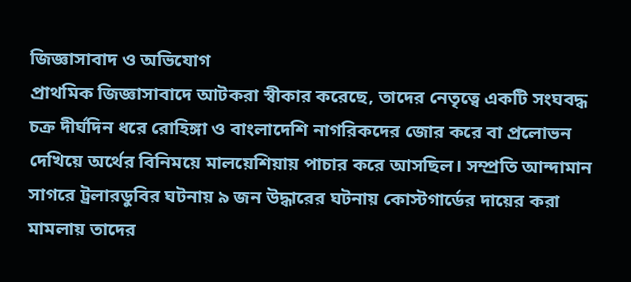জিজ্ঞাসাবাদ ও অভিযোগ
প্রাথমিক জিজ্ঞাসাবাদে আটকরা স্বীকার করেছে, তাদের নেতৃত্বে একটি সংঘবদ্ধ চক্র দীর্ঘদিন ধরে রোহিঙ্গা ও বাংলাদেশি নাগরিকদের জোর করে বা প্রলোভন দেখিয়ে অর্থের বিনিময়ে মালয়েশিয়ায় পাচার করে আসছিল। সম্প্রতি আন্দামান সাগরে ট্রলারডুবির ঘটনায় ৯ জন উদ্ধারের ঘটনায় কোস্টগার্ডের দায়ের করা মামলায় তাদের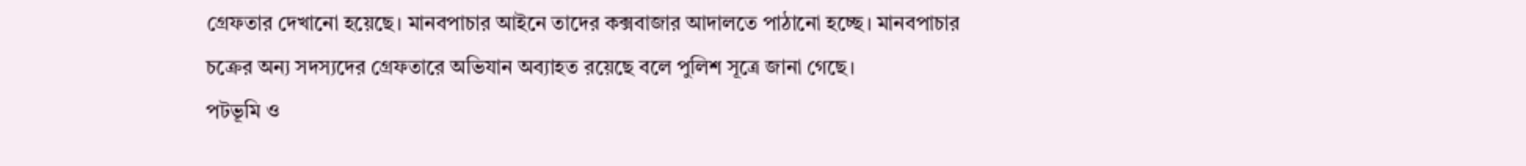গ্রেফতার দেখানো হয়েছে। মানবপাচার আইনে তাদের কক্সবাজার আদালতে পাঠানো হচ্ছে। মানবপাচার চক্রের অন্য সদস্যদের গ্রেফতারে অভিযান অব্যাহত রয়েছে বলে পুলিশ সূত্রে জানা গেছে।
পটভূমি ও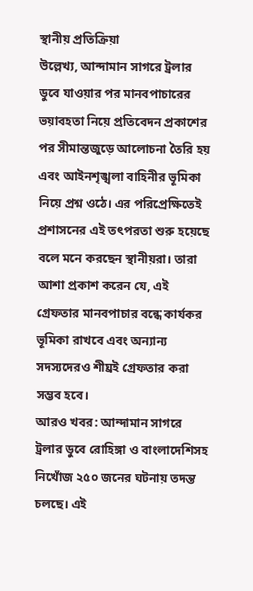স্থানীয় প্রতিক্রিয়া
উল্লেখ্য, আন্দামান সাগরে ট্রলার ডুবে যাওয়ার পর মানবপাচারের ভয়াবহতা নিয়ে প্রতিবেদন প্রকাশের পর সীমান্তজুড়ে আলোচনা তৈরি হয় এবং আইনশৃঙ্খলা বাহিনীর ভূমিকা নিয়ে প্রশ্ন ওঠে। এর পরিপ্রেক্ষিতেই প্রশাসনের এই তৎপরতা শুরু হয়েছে বলে মনে করছেন স্থানীয়রা। তারা আশা প্রকাশ করেন যে, এই গ্রেফতার মানবপাচার বন্ধে কার্যকর ভূমিকা রাখবে এবং অন্যান্য সদস্যদেরও শীঘ্রই গ্রেফতার করা সম্ভব হবে।
আরও খবর: আন্দামান সাগরে ট্রলার ডুবে রোহিঙ্গা ও বাংলাদেশিসহ নিখোঁজ ২৫০ জনের ঘটনায় তদন্ত চলছে। এই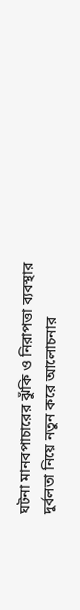ঘটনা মানবপাচারের ঝুঁকি ও নিরাপত্তা ব্যবস্থার দুর্বলতা নিয়ে নতুন করে আলোচনার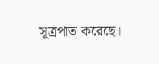সূত্রপাত করেছে।